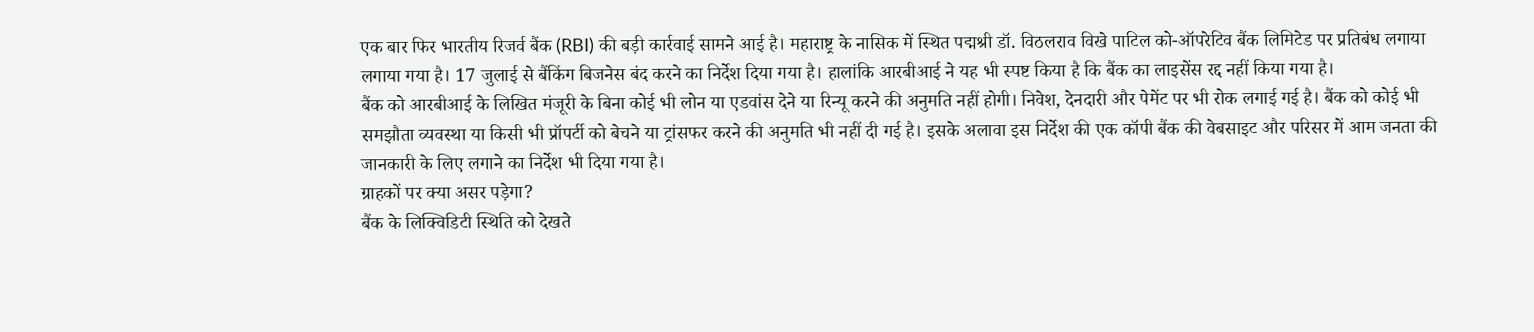एक बार फिर भारतीय रिजर्व बैंक (RBI) की बड़ी कार्रवाई सामने आई है। महाराष्ट्र के नासिक में स्थित पद्मश्री डॉ. विठलराव विखे पाटिल को-ऑपरेटिव बैंक लिमिटेड पर प्रतिबंध लगाया लगाया गया है। 17 जुलाई से बैंकिंग बिजनेस बंद करने का निर्देश दिया गया है। हालांकि आरबीआई ने यह भी स्पष्ट किया है कि बैंक का लाइसेंस रद्द नहीं किया गया है।
बैंक को आरबीआई के लिखित मंजूरी के बिना कोई भी लोन या एडवांस देने या रिन्यू करने की अनुमति नहीं होगी। निवेश, देनदारी और पेमेंट पर भी रोक लगाई गई है। बैंक को कोई भी समझौता व्यवस्था या किसी भी प्रॉपर्टी को बेचने या ट्रांसफर करने की अनुमति भी नहीं दी गई है। इसके अलावा इस निर्देश की एक कॉपी बैंक की वेबसाइट और परिसर में आम जनता की जानकारी के लिए लगाने का निर्देश भी दिया गया है।
ग्राहकों पर क्या असर पड़ेगा?
बैंक के लिक्विडिटी स्थिति को देखते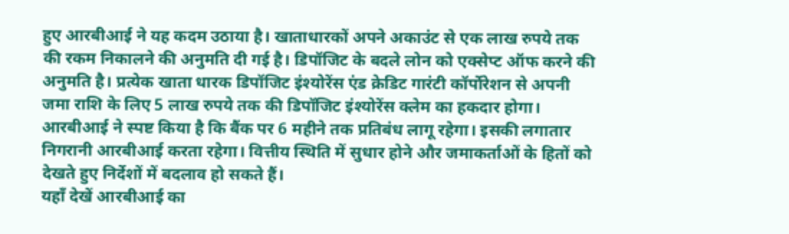हुए आरबीआई ने यह कदम उठाया है। खाताधारकों अपने अकाउंट से एक लाख रुपये तक की रकम निकालने की अनुमति दी गई है। डिपॉजिट के बदले लोन को एक्सेप्ट ऑफ करने की अनुमति है। प्रत्येक खाता धारक डिपॉजिट इंश्योरेंस एंड क्रेडिट गारंटी कॉर्पोरेशन से अपनी जमा राशि के लिए 5 लाख रुपये तक की डिपॉजिट इंश्योरेंस क्लेम का हकदार होगा।
आरबीआई ने स्पष्ट किया है कि बैंक पर 6 महीने तक प्रतिबंध लागू रहेगा। इसकी लगातार निगरानी आरबीआई करता रहेगा। वित्तीय स्थिति में सुधार होने और जमाकर्ताओं के हितों को देखते हुए निर्देशों में बदलाव हो सकते हैं।
यहाँ देखें आरबीआई का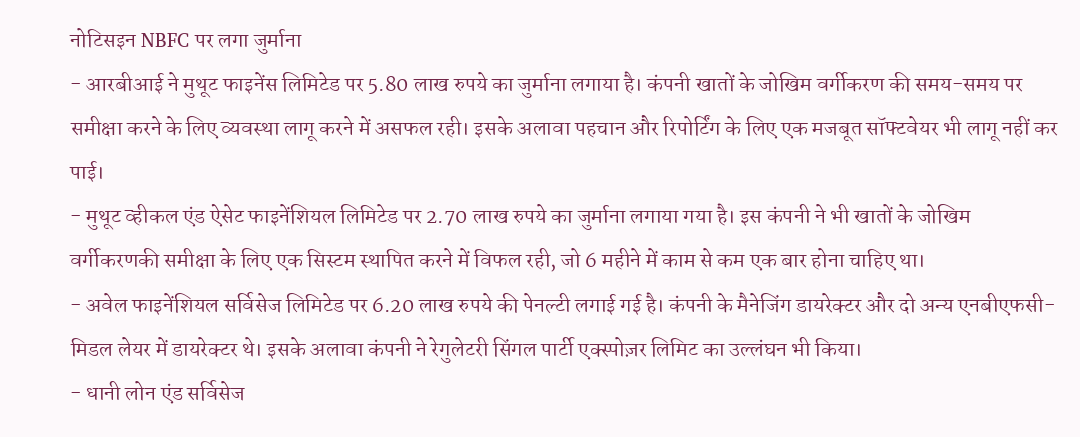नोटिसइन NBFC पर लगा जुर्माना
- आरबीआई ने मुथूट फाइनेंस लिमिटेड पर 5.80 लाख रुपये का जुर्माना लगाया है। कंपनी खातों के जोखिम वर्गीकरण की समय-समय पर समीक्षा करने के लिए व्यवस्था लागू करने में असफल रही। इसके अलावा पहचान और रिपोर्टिंग के लिए एक मजबूत सॉफ्टवेयर भी लागू नहीं कर पाई।
- मुथूट व्हीकल एंड ऐसेट फाइनेंशियल लिमिटेड पर 2.70 लाख रुपये का जुर्माना लगाया गया है। इस कंपनी ने भी खातों के जोखिम वर्गीकरणकी समीक्षा के लिए एक सिस्टम स्थापित करने में विफल रही, जो 6 महीने में काम से कम एक बार होना चाहिए था।
- अवेल फाइनेंशियल सर्विसेज लिमिटेड पर 6.20 लाख रुपये की पेनल्टी लगाई गई है। कंपनी के मैनेजिंग डायरेक्टर और दो अन्य एनबीएफसी-मिडल लेयर में डायरेक्टर थे। इसके अलावा कंपनी ने रेगुलेटरी सिंगल पार्टी एक्स्पोज़र लिमिट का उल्लंघन भी किया।
- धानी लोन एंड सर्विसेज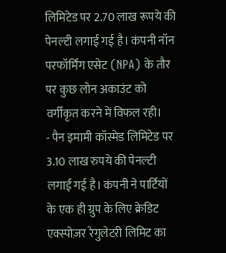लिमिटेड पर 2.70 लाख रूपये की पेनल्टी लगाई गई है। कंपनी नॉन परफॉर्मिंग एसेट (NPA) के तौर पर कुछ लोन अकाउंट को वर्गीकृत करने में विफल रही।
- पैन इमामी कॉस्मेड लिमिटेड पर 3.10 लाख रुपये की पेनल्टी लगाई गई है। कंपनी ने पार्टियों के एक ही ग्रुप के लिए क्रेडिट एक्स्पोज़र रेगुलेटरी लिमिट का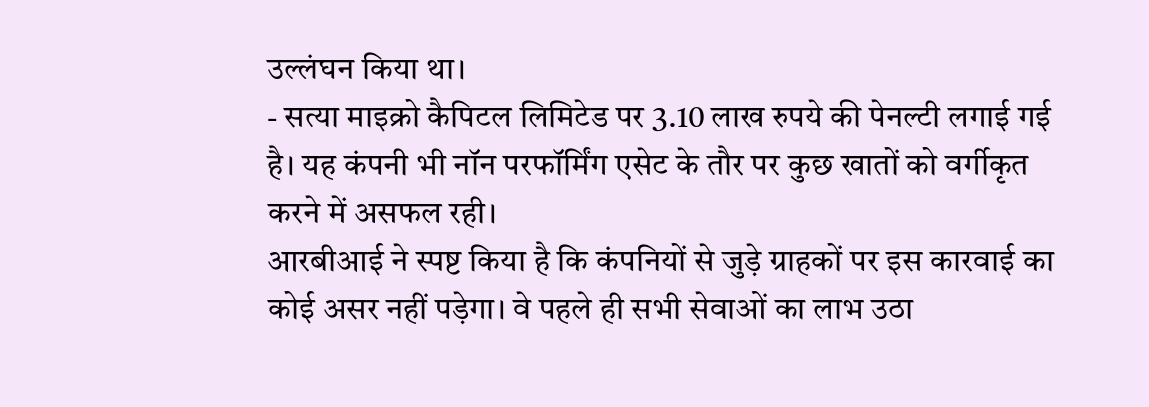उल्लंघन किया था।
- सत्या माइक्रो कैपिटल लिमिटेड पर 3.10 लाख रुपये की पेनल्टी लगाई गई है। यह कंपनी भी नॉन परफॉर्मिंग एसेट के तौर पर कुछ खातों को वर्गीकृत करने में असफल रही।
आरबीआई ने स्पष्ट किया है कि कंपनियों से जुड़े ग्राहकों पर इस कारवाई का कोई असर नहीं पड़ेगा। वे पहले ही सभी सेवाओं का लाभ उठा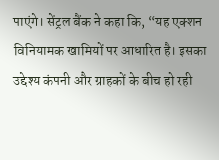पाएंगे। सेंट्रल बैंक ने कहा कि, “यह एक्शन विनियामक खामियों पर आधारित है। इसका उद्देश्य कंपनी और ग्राहकों के बीच हो रही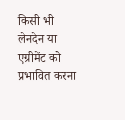किसी भी लेनदेन या एग्रीमेंट को प्रभावित करना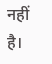नहीं है।